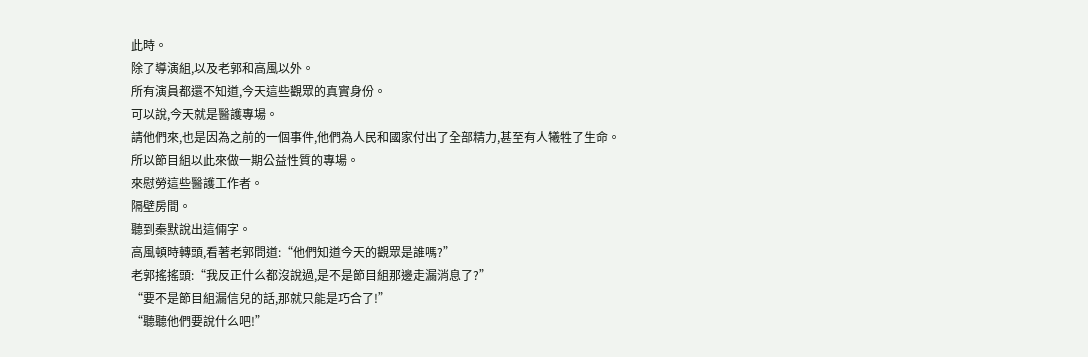此時。
除了導演組,以及老郭和高風以外。
所有演員都還不知道,今天這些觀眾的真實身份。
可以說,今天就是醫護專場。
請他們來,也是因為之前的一個事件,他們為人民和國家付出了全部精力,甚至有人犧牲了生命。
所以節目組以此來做一期公益性質的專場。
來慰勞這些醫護工作者。
隔壁房間。
聽到秦默說出這倆字。
高風頓時轉頭,看著老郭問道:“他們知道今天的觀眾是誰嗎?”
老郭搖搖頭:“我反正什么都沒說過,是不是節目組那邊走漏消息了?”
“要不是節目組漏信兒的話,那就只能是巧合了!”
“聽聽他們要說什么吧!”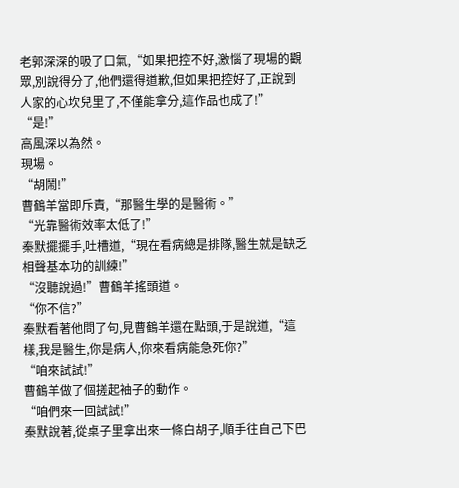老郭深深的吸了口氣,“如果把控不好,激惱了現場的觀眾,別說得分了,他們還得道歉,但如果把控好了,正說到人家的心坎兒里了,不僅能拿分,這作品也成了!”
“是!”
高風深以為然。
現場。
“胡鬧!”
曹鶴羊當即斥責,“那醫生學的是醫術。”
“光靠醫術效率太低了!”
秦默擺擺手,吐槽道,“現在看病總是排隊,醫生就是缺乏相聲基本功的訓練!”
“沒聽說過!”曹鶴羊搖頭道。
“你不信?”
秦默看著他問了句,見曹鶴羊還在點頭,于是說道,“這樣,我是醫生,你是病人,你來看病能急死你?”
“咱來試試!”
曹鶴羊做了個搓起袖子的動作。
“咱們來一回試試!”
秦默說著,從桌子里拿出來一條白胡子,順手往自己下巴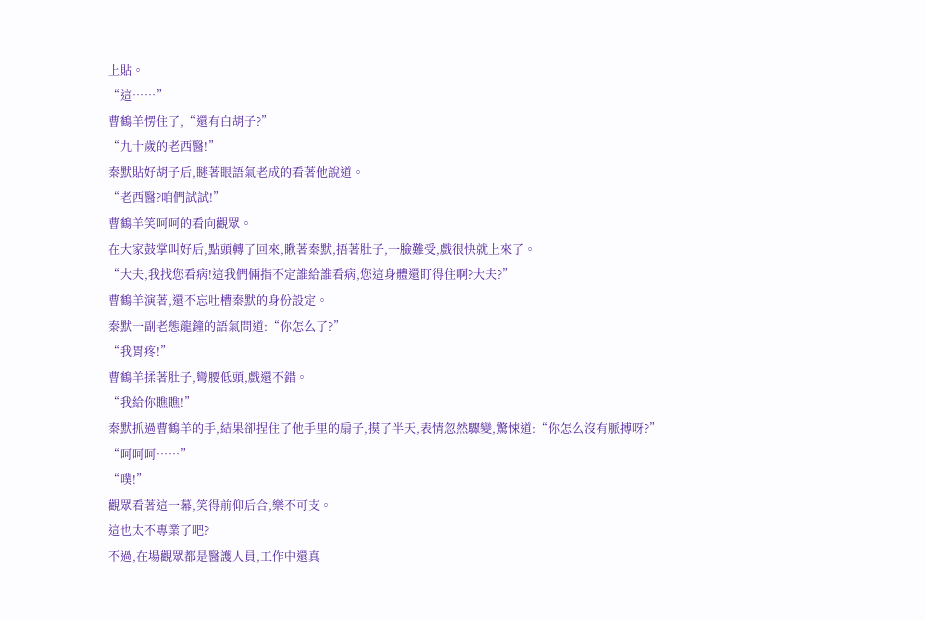上貼。
“這……”
曹鶴羊愣住了,“還有白胡子?”
“九十歲的老西醫!”
秦默貼好胡子后,瞇著眼語氣老成的看著他說道。
“老西醫?咱們試試!”
曹鶴羊笑呵呵的看向觀眾。
在大家鼓掌叫好后,點頭轉了回來,瞅著秦默,捂著肚子,一臉難受,戲很快就上來了。
“大夫,我找您看病!這我們倆指不定誰給誰看病,您這身體還盯得住啊?大夫?”
曹鶴羊演著,還不忘吐槽秦默的身份設定。
秦默一副老態龍鐘的語氣問道:“你怎么了?”
“我胃疼!”
曹鶴羊揉著肚子,彎腰低頭,戲還不錯。
“我給你瞧瞧!”
秦默抓過曹鶴羊的手,結果卻捏住了他手里的扇子,摸了半天,表情忽然驟變,驚悚道:“你怎么沒有脈搏呀?”
“呵呵呵……”
“噗!”
觀眾看著這一幕,笑得前仰后合,樂不可支。
這也太不專業了吧?
不過,在場觀眾都是醫護人員,工作中還真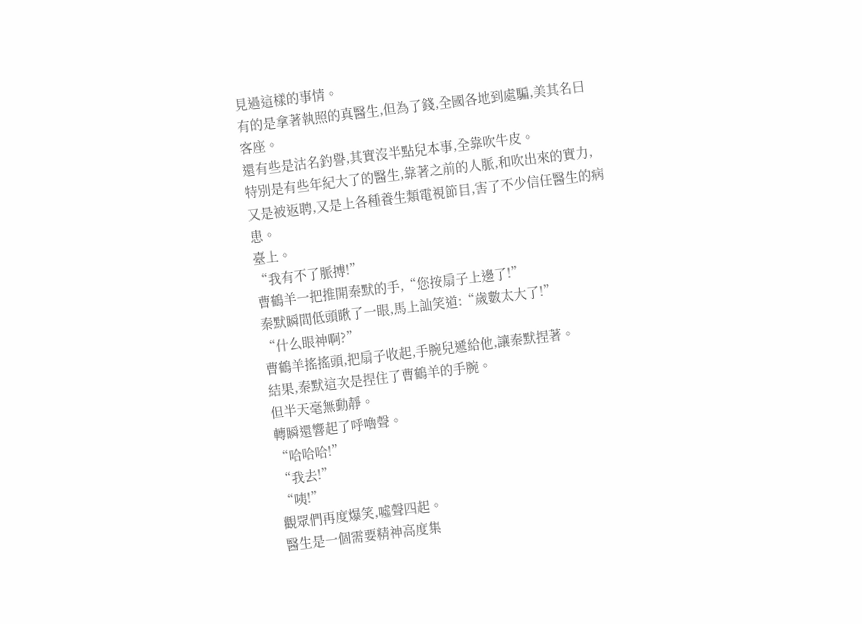見過這樣的事情。
有的是拿著執照的真醫生,但為了錢,全國各地到處騙,美其名曰客座。
還有些是沽名釣譽,其實沒半點兒本事,全靠吹牛皮。
特別是有些年紀大了的醫生,靠著之前的人脈,和吹出來的實力,又是被返聘,又是上各種養生類電視節目,害了不少信任醫生的病患。
臺上。
“我有不了脈搏!”
曹鶴羊一把推開秦默的手,“您按扇子上邊了!”
秦默瞬間低頭瞅了一眼,馬上訕笑道:“歲數太大了!”
“什么眼神啊?”
曹鶴羊搖搖頭,把扇子收起,手腕兒遞給他,讓秦默捏著。
結果,秦默這次是捏住了曹鶴羊的手腕。
但半天毫無動靜。
轉瞬還響起了呼嚕聲。
“哈哈哈!”
“我去!”
“咦!”
觀眾們再度爆笑,噓聲四起。
醫生是一個需要精神高度集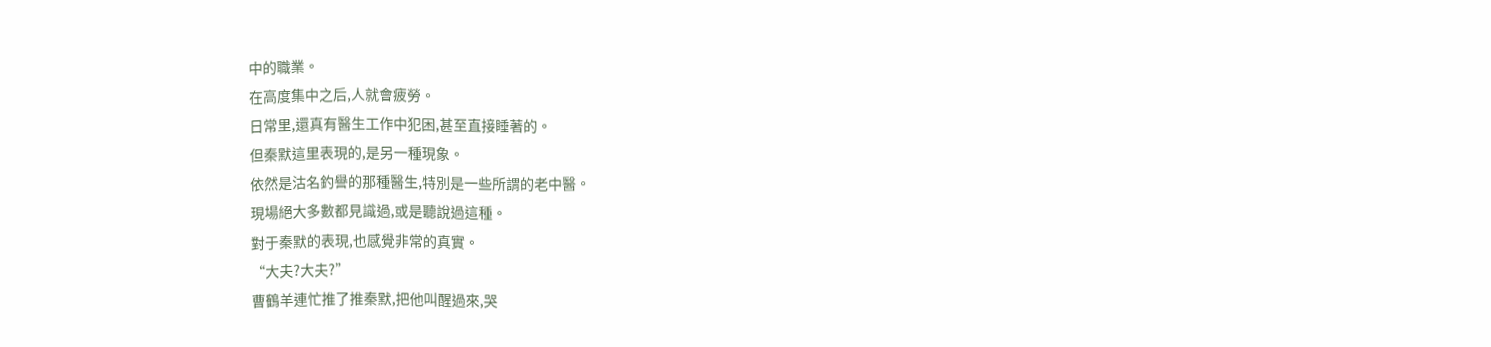中的職業。
在高度集中之后,人就會疲勞。
日常里,還真有醫生工作中犯困,甚至直接睡著的。
但秦默這里表現的,是另一種現象。
依然是沽名釣譽的那種醫生,特別是一些所謂的老中醫。
現場絕大多數都見識過,或是聽說過這種。
對于秦默的表現,也感覺非常的真實。
“大夫?大夫?”
曹鶴羊連忙推了推秦默,把他叫醒過來,哭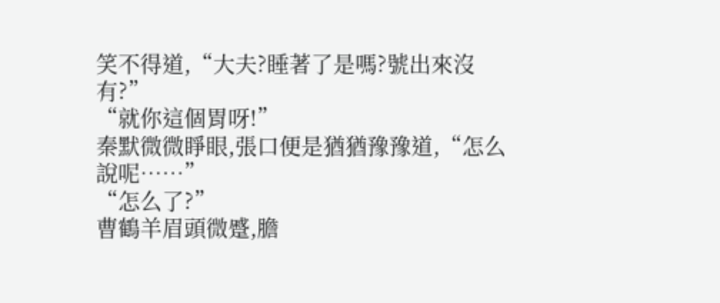笑不得道,“大夫?睡著了是嗎?號出來沒有?”
“就你這個胃呀!”
秦默微微睜眼,張口便是猶猶豫豫道,“怎么說呢……”
“怎么了?”
曹鶴羊眉頭微蹙,膽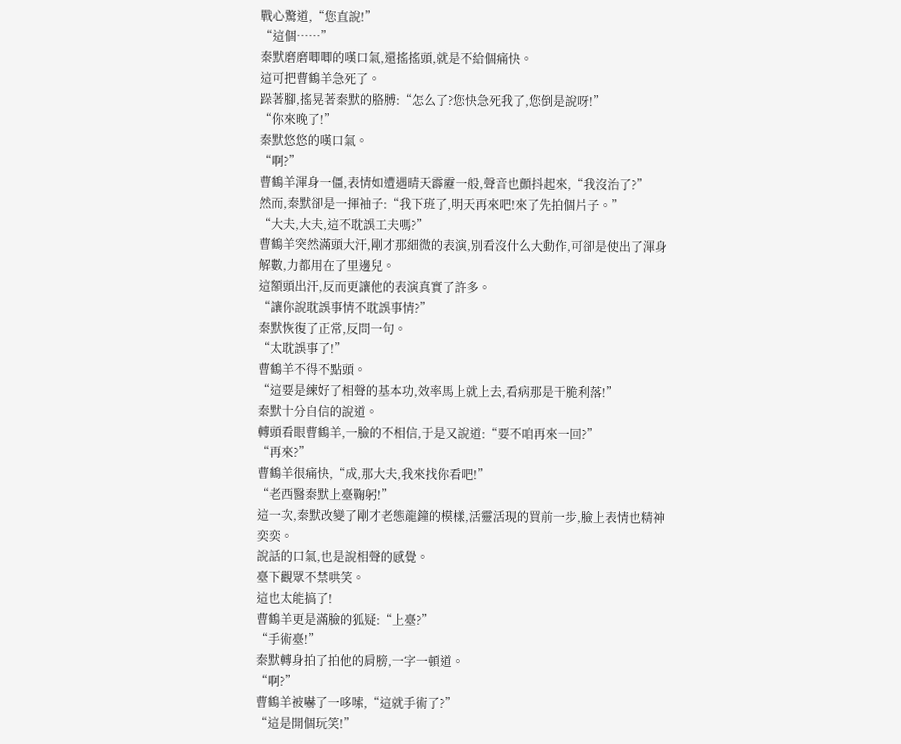戰心驚道,“您直說!”
“這個……”
秦默磨磨唧唧的嘆口氣,還搖搖頭,就是不給個痛快。
這可把曹鶴羊急死了。
跺著腳,搖晃著秦默的胳膊:“怎么了?您快急死我了,您倒是說呀!”
“你來晚了!”
秦默悠悠的嘆口氣。
“啊?”
曹鶴羊渾身一僵,表情如遭遇晴天霹靂一般,聲音也顫抖起來,“我沒治了?”
然而,秦默卻是一揮袖子:“我下班了,明天再來吧!來了先拍個片子。”
“大夫,大夫,這不耽誤工夫嗎?”
曹鶴羊突然滿頭大汗,剛才那細微的表演,別看沒什么大動作,可卻是使出了渾身解數,力都用在了里邊兒。
這額頭出汗,反而更讓他的表演真實了許多。
“讓你說耽誤事情不耽誤事情?”
秦默恢復了正常,反問一句。
“太耽誤事了!”
曹鶴羊不得不點頭。
“這要是練好了相聲的基本功,效率馬上就上去,看病那是干脆利落!”
秦默十分自信的說道。
轉頭看眼曹鶴羊,一臉的不相信,于是又說道:“要不咱再來一回?”
“再來?”
曹鶴羊很痛快,“成,那大夫,我來找你看吧!”
“老西醫秦默上臺鞠躬!”
這一次,秦默改變了剛才老態龍鐘的模樣,活靈活現的買前一步,臉上表情也精神奕奕。
說話的口氣,也是說相聲的感覺。
臺下觀眾不禁哄笑。
這也太能搞了!
曹鶴羊更是滿臉的狐疑:“上臺?”
“手術臺!”
秦默轉身拍了拍他的肩膀,一字一頓道。
“啊?”
曹鶴羊被嚇了一哆嗦,“這就手術了?”
“這是開個玩笑!”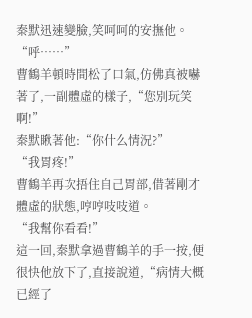秦默迅速變臉,笑呵呵的安撫他。
“呼……”
曹鶴羊頓時間松了口氣,仿佛真被嚇著了,一副體虛的樣子,“您別玩笑啊!”
秦默瞅著他:“你什么情況?”
“我胃疼!”
曹鶴羊再次捂住自己胃部,借著剛才體虛的狀態,哼哼吱吱道。
“我幫你看看!”
這一回,秦默拿過曹鶴羊的手一按,便很快他放下了,直接說道,“病情大概已經了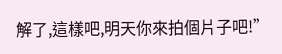解了,這樣吧,明天你來拍個片子吧!”